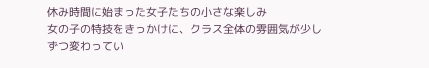休み時間に始まった女子たちの小さな楽しみ
女の子の特技をきっかけに、クラス全体の雰囲気が少しずつ変わってい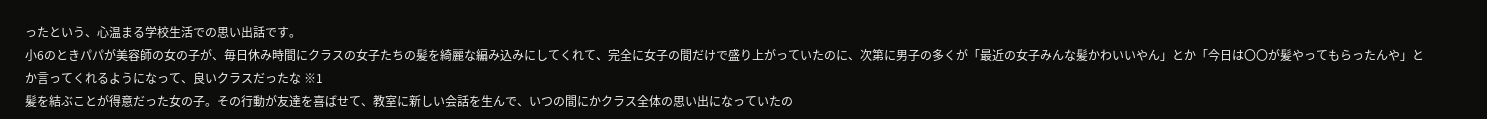ったという、心温まる学校生活での思い出話です。
小6のときパパが美容師の女の子が、毎日休み時間にクラスの女子たちの髪を綺麗な編み込みにしてくれて、完全に女子の間だけで盛り上がっていたのに、次第に男子の多くが「最近の女子みんな髪かわいいやん」とか「今日は〇〇が髪やってもらったんや」とか言ってくれるようになって、良いクラスだったな ※1
髪を結ぶことが得意だった女の子。その行動が友達を喜ばせて、教室に新しい会話を生んで、いつの間にかクラス全体の思い出になっていたの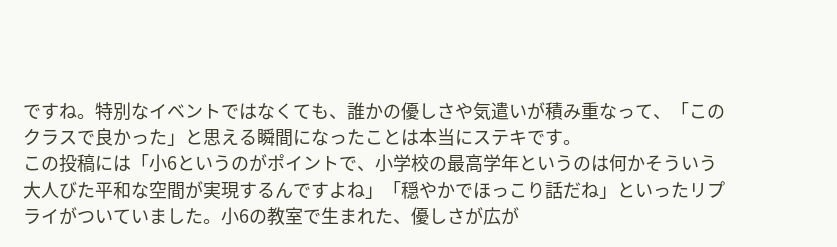ですね。特別なイベントではなくても、誰かの優しさや気遣いが積み重なって、「このクラスで良かった」と思える瞬間になったことは本当にステキです。
この投稿には「小6というのがポイントで、小学校の最高学年というのは何かそういう大人びた平和な空間が実現するんですよね」「穏やかでほっこり話だね」といったリプライがついていました。小6の教室で生まれた、優しさが広が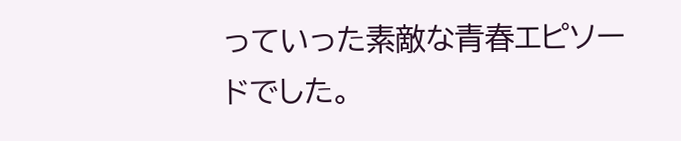っていった素敵な青春エピソードでした。